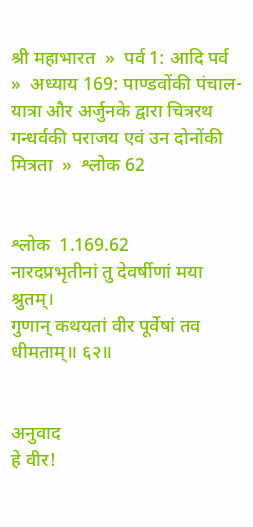श्री महाभारत  »  पर्व 1: आदि पर्व  »  अध्याय 169: पाण्डवोंकी पंचाल-यात्रा और अर्जुनके द्वारा चित्ररथ गन्धर्वकी पराजय एवं उन दोनोंकी मित्रता  »  श्लोक 62


श्लोक  1.169.62
नारदप्रभृतीनां तु देवर्षीणां मया श्रुतम्।
गुणान् कथयतां वीर पूर्वेषां तव धीमताम्॥ ६२॥


अनुवाद
हे वीर!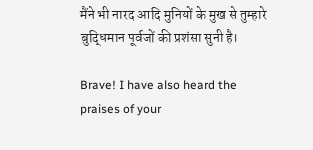मैंने भी नारद आदि मुनियों के मुख से तुम्हारे बुद्धिमान पूर्वजों की प्रशंसा सुनी है।

Brave! I have also heard the praises of your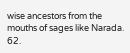wise ancestors from the mouths of sages like Narada. 62.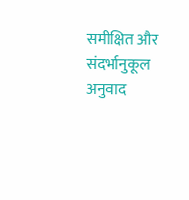समीक्षित और संदर्भानुकूल अनुवाद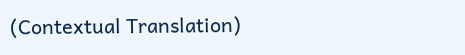(Contextual Translation)